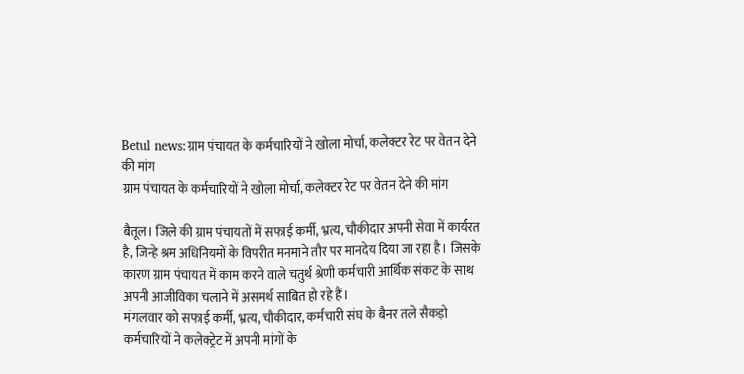Betul news:ग्राम पंचायत के कर्मचारियों ने खोला मोर्चा, कलेक्टर रेट पर वेतन देने की मांग
ग्राम पंचायत के कर्मचारियों ने खोला मोर्चा, कलेक्टर रेट पर वेतन देने की मांग

बैतूल। जिले की ग्राम पंचायतों में सफाई कर्मी, भ्रत्य, चौकीदार अपनी सेवा में कार्यरत है, जिन्हे श्रम अधिनियमों के विपरीत मनमाने तौर पर मानदेय दिया जा रहा है। जिसके कारण ग्राम पंचायत में काम करने वाले चतुर्थ श्रेणी कर्मचारी आर्थिक संकट के साथ अपनी आजीविका चलाने में असमर्थ साबित हो रहे हैं।
मंगलवार को सफाई कर्मी, भ्रत्य, चौकीदार, कर्मचारी संघ के बैनर तले सैकड़ो कर्मचारियों ने कलेक्ट्रेट में अपनी मांगों के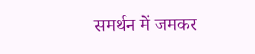समर्थन में जमकर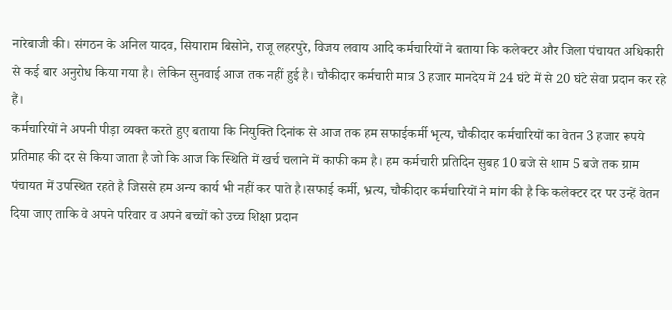नारेबाजी की। संगठन के अनिल यादव, सियाराम बिसोने, राजू लहरपुरे, विजय लवाय आदि कर्मचारियों ने बताया कि कलेक्टर और जिला पंचायत अधिकारी से कई बार अनुरोध किया गया है। लेकिन सुनवाई आज तक नहीं हुई है। चौकीदार कर्मचारी मात्र 3 हजार मानदेय में 24 घंटे में से 20 घंटे सेवा प्रदान कर रहे हैं।
कर्मचारियों ने अपनी पीड़ा व्यक्त करते हुए बताया कि नियुक्ति दिनांक से आज तक हम सफाईकर्मी भृत्य, चौकीदार कर्मचारियों का वेतन 3 हजार रूपये प्रतिमाह की दर से किया जाता है जो कि आज कि स्थिति में खर्च चलाने में काफी कम है। हम कर्मचारी प्रतिदिन सुबह 10 बजे से शाम 5 बजे तक ग्राम पंचायत में उपस्थित रहते है जिससे हम अन्य कार्य भी नहीं कर पाते है।सफाई कर्मी, भ्रत्य, चौकीदार कर्मचारियों ने मांग की है कि कलेक्टर दर पर उन्हें वेतन दिया जाए ताकि वे अपने परिवार व अपने बच्चों को उच्च शिक्षा प्रदान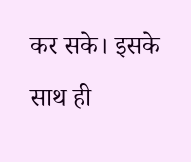कर सके। इसके साथ ही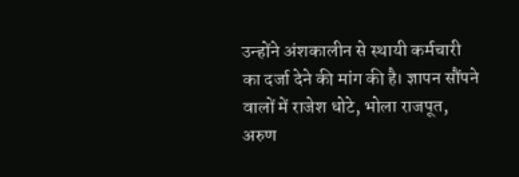उन्होंने अंशकालीन से स्थायी कर्मचारी का दर्जा देने की मांग की है। ज्ञापन सौंपने वालों में राजेश धोटे, भोला राजपूत, अरुण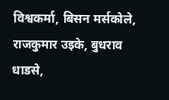विश्वकर्मा, बिसन मर्सकोले, राजकुमार उइके, बुधराव धाडसे,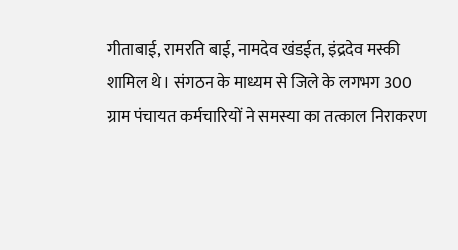गीताबाई, रामरति बाई, नामदेव खंडईत, इंद्रदेव मस्की शामिल थे। संगठन के माध्यम से जिले के लगभग 300 ग्राम पंचायत कर्मचारियों ने समस्या का तत्काल निराकरण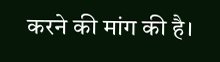करने की मांग की है।